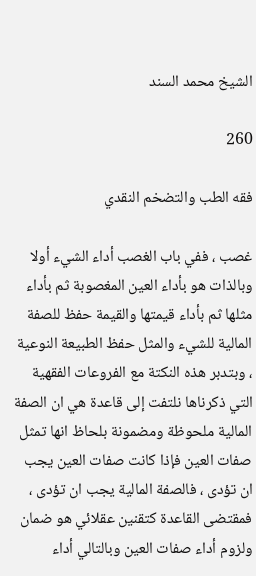الشيخ محمد السند

260

فقه الطب والتضخم النقدي

غصب ، ففي باب الغصب أداء الشيء أولا وبالذات هو بأداء العين المغصوبة ثم بأداء مثلها ثم بأداء قيمتها والقيمة حفظ للصفة المالية للشيء والمثل حفظ الطبيعة النوعية ، وبتدبر هذه النكتة مع الفروعات الفقهية التي ذكرناها نلتفت إلى قاعدة هي ان الصفة المالية ملحوظة ومضمونة بلحاظ انها تمثل صفات العين فإذا كانت صفات العين يجب ان تؤدى ، فالصفة المالية يجب ان تؤدى ، فمقتضى القاعدة كتقنين عقلائي هو ضمان ولزوم أداء صفات العين وبالتالي أداء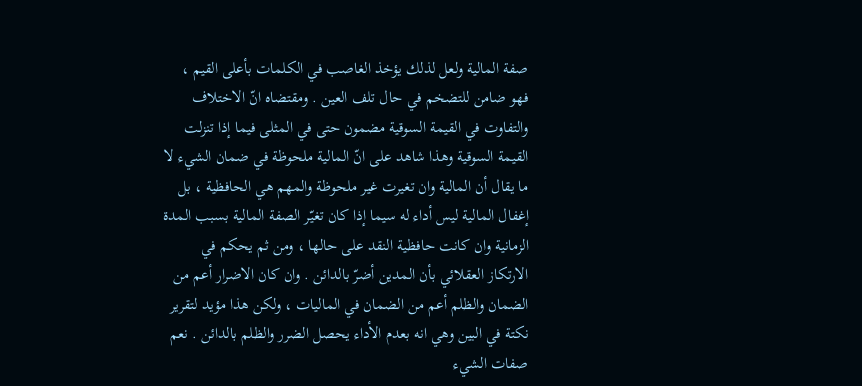صفة المالية ولعل لذلك يؤخذ الغاصب في الكلمات بأعلى القيم ، فهو ضامن للتضخم في حال تلف العين . ومقتضاه انّ الاختلاف والتفاوت في القيمة السوقية مضمون حتى في المثلى فيما إذا تنزلت القيمة السوقية وهذا شاهد على انّ المالية ملحوظة في ضمان الشيء لا ما يقال أن المالية وان تغيرت غير ملحوظة والمهم هي الحافظية ، بل إغفال المالية ليس أداء له سيما إذا كان تغيّر الصفة المالية بسبب المدة الزمانية وان كانت حافظية النقد على حالها ، ومن ثم يحكم في الارتكاز العقلائي بأن المدين أضرّ بالدائن . وان كان الاضرار أعم من الضمان والظلم أعم من الضمان في الماليات ، ولكن هذا مؤيد لتقرير نكتة في البين وهي انه بعدم الأداء يحصل الضرر والظلم بالدائن . نعم صفات الشيء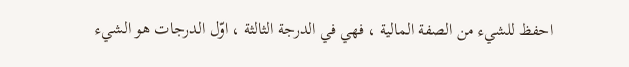احفظ للشيء من الصفة المالية ، فهي في الدرجة الثالثة ، اوّل الدرجات هو الشيء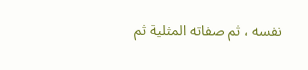نفسه ، ثم صفاته المثلية ثم